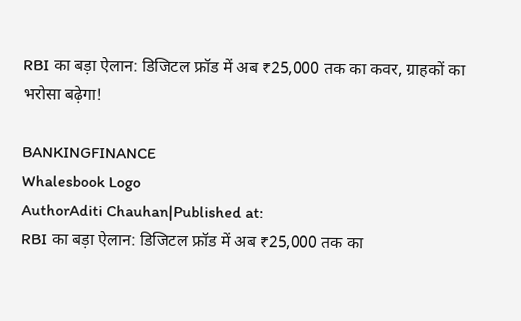RBI का बड़ा ऐलान: डिजिटल फ्रॉड में अब ₹25,000 तक का कवर, ग्राहकों का भरोसा बढ़ेगा!

BANKINGFINANCE
Whalesbook Logo
AuthorAditi Chauhan|Published at:
RBI का बड़ा ऐलान: डिजिटल फ्रॉड में अब ₹25,000 तक का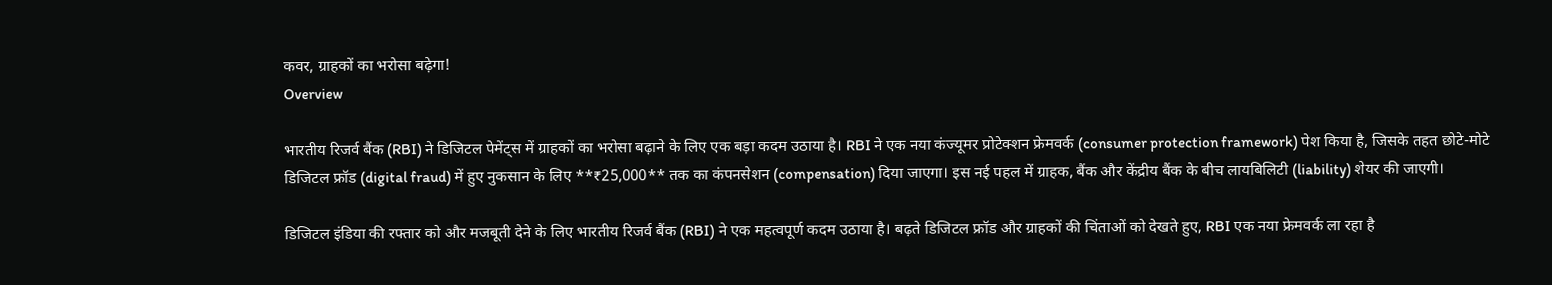कवर, ग्राहकों का भरोसा बढ़ेगा!
Overview

भारतीय रिजर्व बैंक (RBI) ने डिजिटल पेमेंट्स में ग्राहकों का भरोसा बढ़ाने के लिए एक बड़ा कदम उठाया है। RBI ने एक नया कंज्यूमर प्रोटेक्शन फ्रेमवर्क (consumer protection framework) पेश किया है, जिसके तहत छोटे-मोटे डिजिटल फ्रॉड (digital fraud) में हुए नुकसान के लिए **₹25,000** तक का कंपनसेशन (compensation) दिया जाएगा। इस नई पहल में ग्राहक, बैंक और केंद्रीय बैंक के बीच लायबिलिटी (liability) शेयर की जाएगी।

डिजिटल इंडिया की रफ्तार को और मजबूती देने के लिए भारतीय रिजर्व बैंक (RBI) ने एक महत्वपूर्ण कदम उठाया है। बढ़ते डिजिटल फ्रॉड और ग्राहकों की चिंताओं को देखते हुए, RBI एक नया फ्रेमवर्क ला रहा है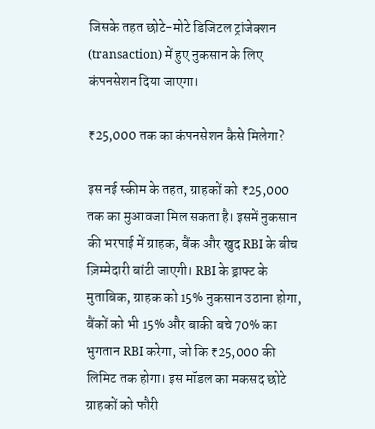जिसके तहत छोटे-मोटे डिजिटल ट्रांजेक्शन (transaction) में हुए नुकसान के लिए कंपनसेशन दिया जाएगा।

₹25,000 तक का कंपनसेशन कैसे मिलेगा?

इस नई स्कीम के तहत, ग्राहकों को ₹25,000 तक का मुआवजा मिल सकता है। इसमें नुकसान की भरपाई में ग्राहक, बैंक और खुद RBI के बीच ज़िम्मेदारी बांटी जाएगी। RBI के ड्राफ्ट के मुताबिक, ग्राहक को 15% नुकसान उठाना होगा, बैंकों को भी 15% और बाकी बचे 70% का भुगतान RBI करेगा, जो कि ₹25,000 की लिमिट तक होगा। इस मॉडल का मकसद छोटे ग्राहकों को फौरी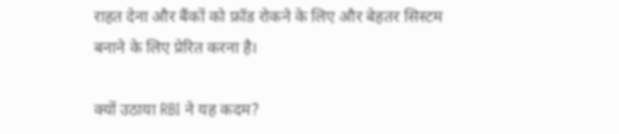राहत देना और बैंकों को फ्रॉड रोकने के लिए और बेहतर सिस्टम बनाने के लिए प्रेरित करना है।

क्यों उठाया RBI ने यह कदम?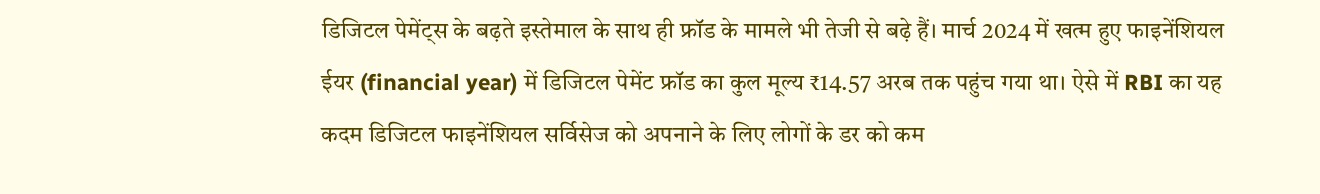डिजिटल पेमेंट्स के बढ़ते इस्तेमाल के साथ ही फ्रॉड के मामले भी तेजी से बढ़े हैं। मार्च 2024 में खत्म हुए फाइनेंशियल ईयर (financial year) में डिजिटल पेमेंट फ्रॉड का कुल मूल्य ₹14.57 अरब तक पहुंच गया था। ऐसे में RBI का यह कदम डिजिटल फाइनेंशियल सर्विसेज को अपनाने के लिए लोगों के डर को कम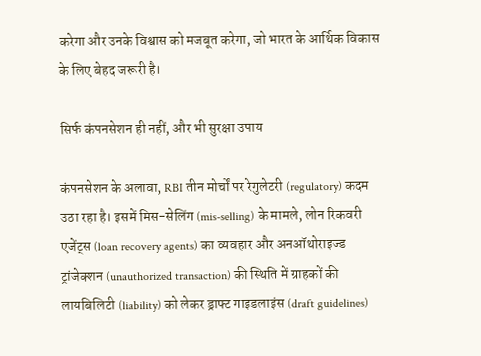करेगा और उनके विश्वास को मजबूत करेगा, जो भारत के आर्थिक विकास के लिए बेहद जरूरी है।

सिर्फ कंपनसेशन ही नहीं, और भी सुरक्षा उपाय

कंपनसेशन के अलावा, RBI तीन मोर्चों पर रेगुलेटरी (regulatory) कदम उठा रहा है। इसमें मिस-सेलिंग (mis-selling) के मामले, लोन रिकवरी एजेंट्स (loan recovery agents) का व्यवहार और अनऑथोराइज्ड ट्रांजेक्शन (unauthorized transaction) की स्थिति में ग्राहकों की लायबिलिटी (liability) को लेकर ड्राफ्ट गाइडलाइंस (draft guidelines)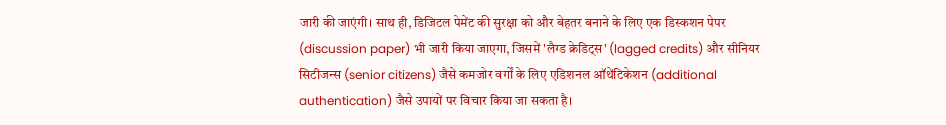जारी की जाएंगी। साथ ही, डिजिटल पेमेंट की सुरक्षा को और बेहतर बनाने के लिए एक डिस्कशन पेपर (discussion paper) भी जारी किया जाएगा, जिसमें 'लैग्ड क्रेडिट्स' (lagged credits) और सीनियर सिटीजन्स (senior citizens) जैसे कमजोर वर्गों के लिए एडिशनल ऑथेंटिकेशन (additional authentication) जैसे उपायों पर विचार किया जा सकता है।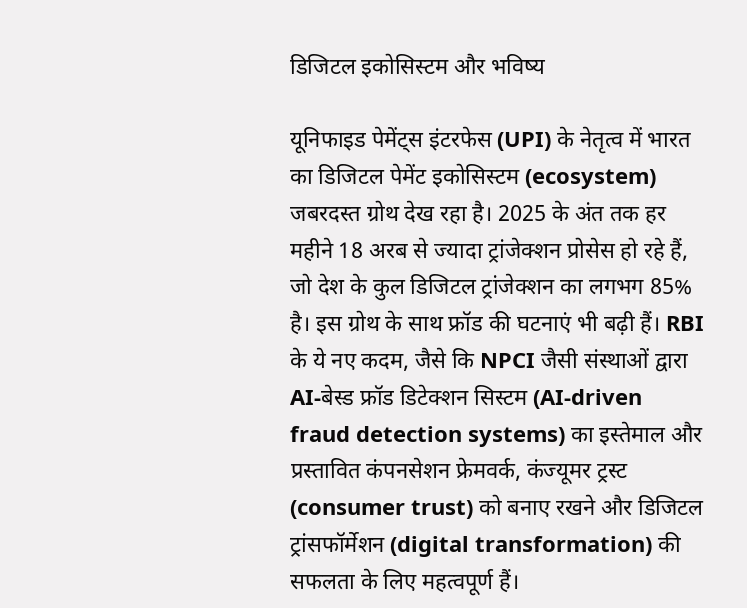डिजिटल इकोसिस्टम और भविष्य

यूनिफाइड पेमेंट्स इंटरफेस (UPI) के नेतृत्व में भारत का डिजिटल पेमेंट इकोसिस्टम (ecosystem) जबरदस्त ग्रोथ देख रहा है। 2025 के अंत तक हर महीने 18 अरब से ज्यादा ट्रांजेक्शन प्रोसेस हो रहे हैं, जो देश के कुल डिजिटल ट्रांजेक्शन का लगभग 85% है। इस ग्रोथ के साथ फ्रॉड की घटनाएं भी बढ़ी हैं। RBI के ये नए कदम, जैसे कि NPCI जैसी संस्थाओं द्वारा AI-बेस्ड फ्रॉड डिटेक्शन सिस्टम (AI-driven fraud detection systems) का इस्तेमाल और प्रस्तावित कंपनसेशन फ्रेमवर्क, कंज्यूमर ट्रस्ट (consumer trust) को बनाए रखने और डिजिटल ट्रांसफॉर्मेशन (digital transformation) की सफलता के लिए महत्वपूर्ण हैं।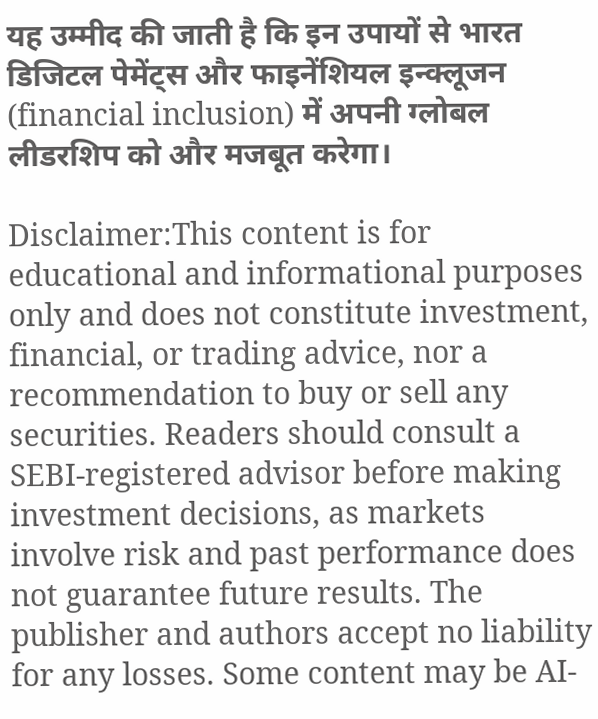यह उम्मीद की जाती है कि इन उपायों से भारत डिजिटल पेमेंट्स और फाइनेंशियल इन्क्लूजन (financial inclusion) में अपनी ग्लोबल लीडरशिप को और मजबूत करेगा।

Disclaimer:This content is for educational and informational purposes only and does not constitute investment, financial, or trading advice, nor a recommendation to buy or sell any securities. Readers should consult a SEBI-registered advisor before making investment decisions, as markets involve risk and past performance does not guarantee future results. The publisher and authors accept no liability for any losses. Some content may be AI-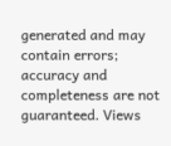generated and may contain errors; accuracy and completeness are not guaranteed. Views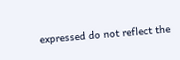expressed do not reflect the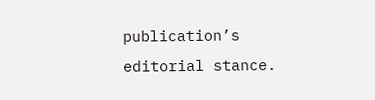publication’s editorial stance.